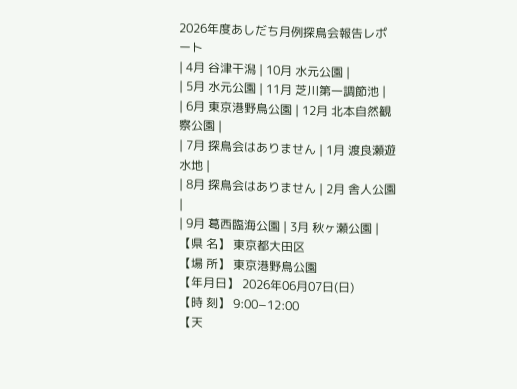2026年度あしだち月例探鳥会報告レポート
| 4月 谷津干潟 | 10月 水元公園 |
| 5月 水元公園 | 11月 芝川第一調節池 |
| 6月 東京港野鳥公園 | 12月 北本自然観察公園 |
| 7月 探鳥会はありません | 1月 渡良瀬遊水地 |
| 8月 探鳥会はありません | 2月 舎人公園 |
| 9月 葛西臨海公園 | 3月 秋ヶ瀬公園 |
【県 名】 東京都大田区
【場 所】 東京港野鳥公園
【年月日】 2026年06月07日(日)
【時 刻】 9:00−12:00
【天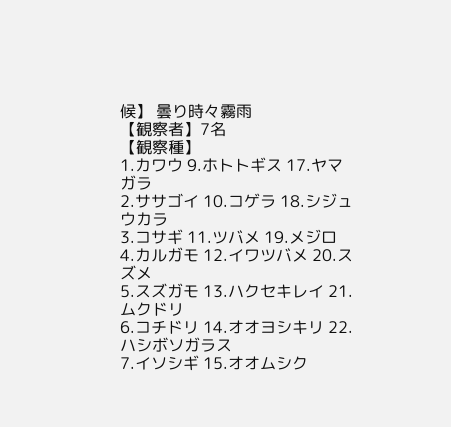候】 曇り時々霧雨
【観察者】7名
【観察種】
1.カワウ 9.ホトトギス 17.ヤマガラ
2.ササゴイ 10.コゲラ 18.シジュウカラ
3.コサギ 11.ツバメ 19.メジロ
4.カルガモ 12.イワツバメ 20.スズメ
5.スズガモ 13.ハクセキレイ 21.ムクドリ
6.コチドリ 14.オオヨシキリ 22.ハシボソガラス
7.イソシギ 15.オオムシク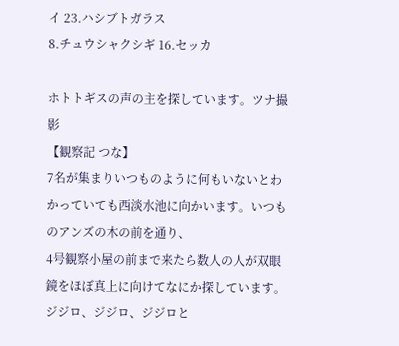イ 23.ハシブトガラス
8.チュウシャクシギ 16.セッカ

ホトトギスの声の主を探しています。ツナ撮影
【観察記 つな】
7名が集まりいつものように何もいないとわかっていても西淡水池に向かいます。いつものアンズの木の前を通り、
4号観察小屋の前まで来たら数人の人が双眼鏡をほぼ真上に向けてなにか探しています。ジジロ、ジジロ、ジジロと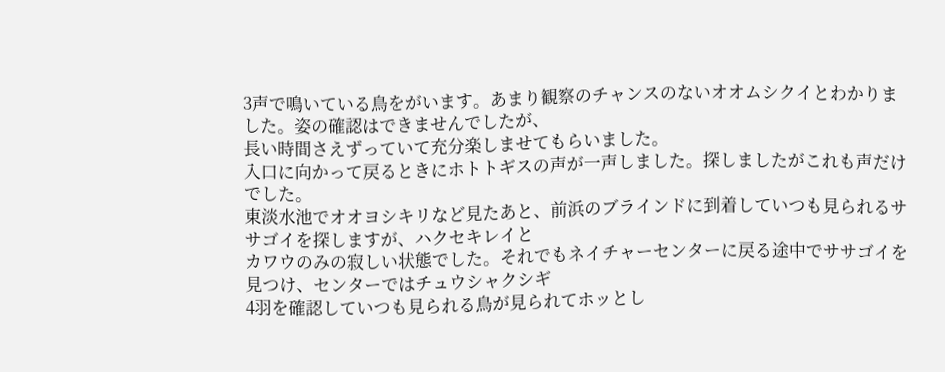3声で鳴いている鳥をがいます。あまり観察のチャンスのないオオムシクイとわかりました。姿の確認はできませんでしたが、
長い時間さえずっていて充分楽しませてもらいました。
入口に向かって戻るときにホトトギスの声が一声しました。探しましたがこれも声だけでした。
東淡水池でオオヨシキリなど見たあと、前浜のブラインドに到着していつも見られるササゴイを探しますが、ハクセキレイと
カワウのみの寂しい状態でした。それでもネイチャーセンターに戻る途中でササゴイを見つけ、センターではチュウシャクシギ
4羽を確認していつも見られる鳥が見られてホッとし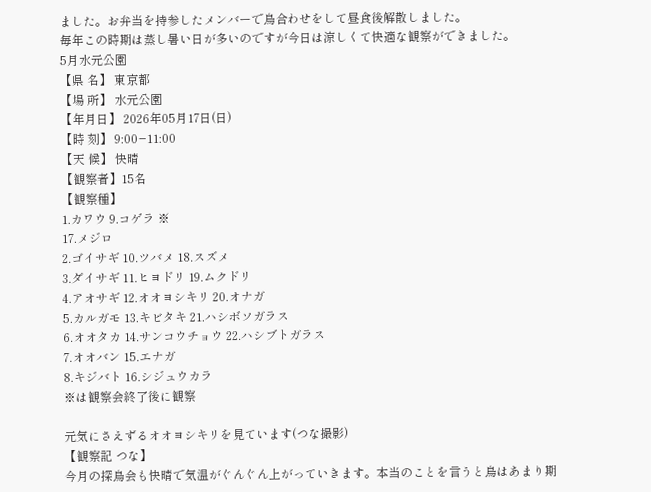ました。お弁当を持参したメンバーで鳥合わせをして昼食後解散しました。
毎年この時期は蒸し暑い日が多いのですが今日は涼しくて快適な観察ができました。
5月水元公園
【県 名】 東京都
【場 所】 水元公園
【年月日】 2026年05月17日(日)
【時 刻】 9:00−11:00
【天 候】 快晴
【観察者】15名
【観察種】
1.カワウ 9.コゲラ ※
17.メジロ
2.ゴイサギ 10.ツバメ 18.スズメ
3.ダイサギ 11.ヒヨドリ 19.ムクドリ
4.アオサギ 12.オオヨシキリ 20.オナガ
5.カルガモ 13.キビタキ 21.ハシボソガラス
6.オオタカ 14.サンコウチョウ 22.ハシブトガラス
7.オオバン 15.エナガ
8.キジバト 16.シジュウカラ
※は観察会終了後に観察

元気にさえずるオオヨシキリを見ています(つな撮影)
【観察記 つな】
今月の探鳥会も快晴で気温がぐんぐん上がっていきます。本当のことを言うと鳥はあまり期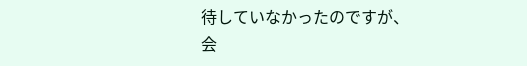待していなかったのですが、
会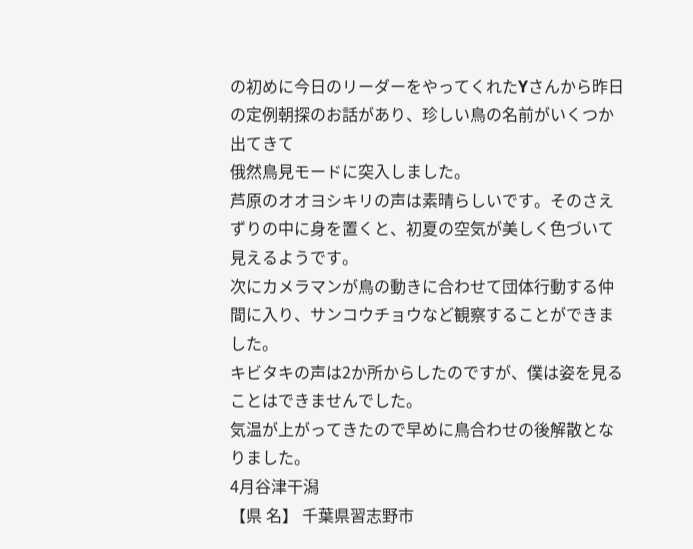の初めに今日のリーダーをやってくれたYさんから昨日の定例朝探のお話があり、珍しい鳥の名前がいくつか出てきて
俄然鳥見モードに突入しました。
芦原のオオヨシキリの声は素晴らしいです。そのさえずりの中に身を置くと、初夏の空気が美しく色づいて見えるようです。
次にカメラマンが鳥の動きに合わせて団体行動する仲間に入り、サンコウチョウなど観察することができました。
キビタキの声は2か所からしたのですが、僕は姿を見ることはできませんでした。
気温が上がってきたので早めに鳥合わせの後解散となりました。
4月谷津干潟
【県 名】 千葉県習志野市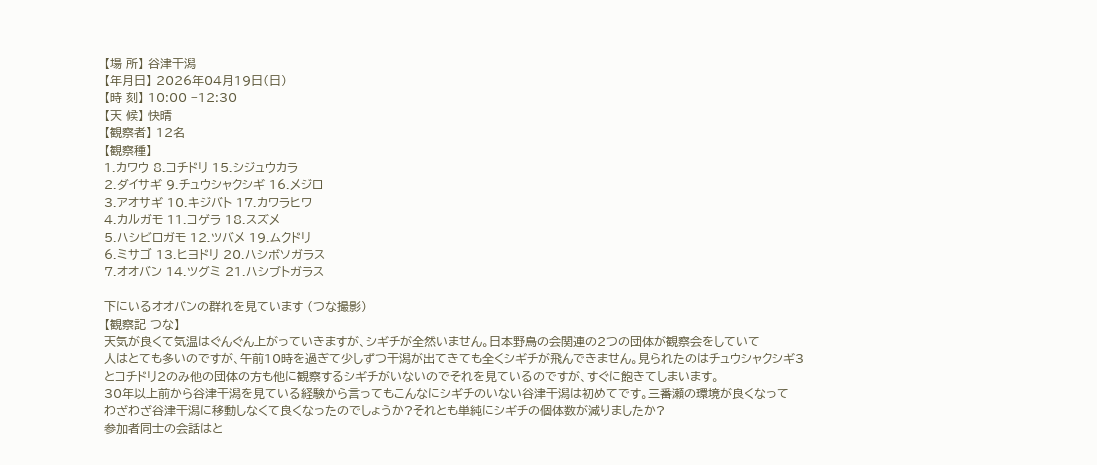【場 所】 谷津干潟
【年月日】 2026年04月19日(日)
【時 刻】 10:00 −12:30
【天 候】 快晴
【観察者】 12名
【観察種】
1.カワウ 8.コチドリ 15.シジュウカラ
2.ダイサギ 9.チュウシャクシギ 16.メジロ
3.アオサギ 10.キジバト 17.カワラヒワ
4.カルガモ 11.コゲラ 18.スズメ
5.ハシビロガモ 12.ツバメ 19.ムクドリ
6.ミサゴ 13.ヒヨドリ 20.ハシボソガラス
7.オオバン 14.ツグミ 21.ハシブトガラス

下にいるオオバンの群れを見ています (つな撮影)
【観察記 つな】
天気が良くて気温はぐんぐん上がっていきますが、シギチが全然いません。日本野鳥の会関連の2つの団体が観察会をしていて
人はとても多いのですが、午前10時を過ぎて少しずつ干潟が出てきても全くシギチが飛んできません。見られたのはチュウシャクシギ3
とコチドリ2のみ他の団体の方も他に観察するシギチがいないのでそれを見ているのですが、すぐに飽きてしまいます。
30年以上前から谷津干潟を見ている経験から言ってもこんなにシギチのいない谷津干潟は初めてです。三番瀬の環境が良くなって
わざわざ谷津干潟に移動しなくて良くなったのでしょうか?それとも単純にシギチの個体数が減りましたか?
参加者同士の会話はと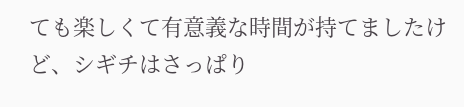ても楽しくて有意義な時間が持てましたけど、シギチはさっぱり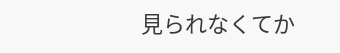見られなくてか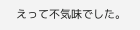えって不気味でした。